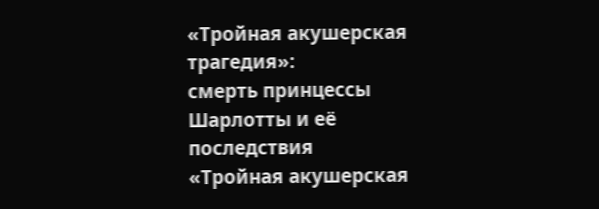«Тройная акушерская трагедия»:
смерть принцессы Шарлотты и её последствия
«Тройная акушерская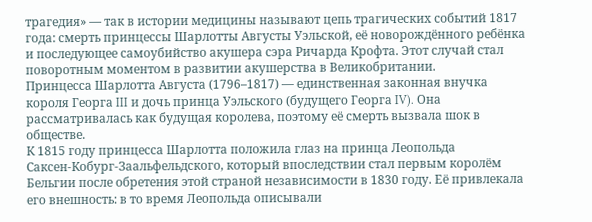трагедия» — так в истории медицины называют цепь трагических событий 1817 года: смерть принцессы Шарлотты Августы Уэльской, её новорождённого ребёнка и последующее самоубийство акушера сэра Ричарда Крофта. Этот случай стал поворотным моментом в развитии акушерства в Великобритании.
Принцесса Шарлотта Августа (1796–1817) — единственная законная внучка короля Георга III и дочь принца Уэльского (будущего Георга IV). Она рассматривалась как будущая королева, поэтому её смерть вызвала шок в обществе.
К 1815 году принцесса Шарлотта положила глаз на принца Леопольда Саксен‑Кобург‑Заальфельдского, который впоследствии стал первым королём Бельгии после обретения этой страной независимости в 1830 году. Её привлекала его внешность: в то время Леопольда описывали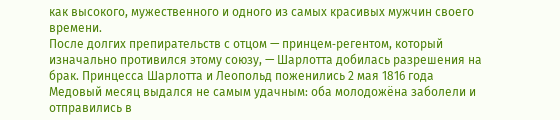как высокого, мужественного и одного из самых красивых мужчин своего времени.
После долгих препирательств с отцом — принцем‑регентом, который изначально противился этому союзу, — Шарлотта добилась разрешения на брак. Принцесса Шарлотта и Леопольд поженились 2 мая 1816 года
Медовый месяц выдался не самым удачным: оба молодожёна заболели и отправились в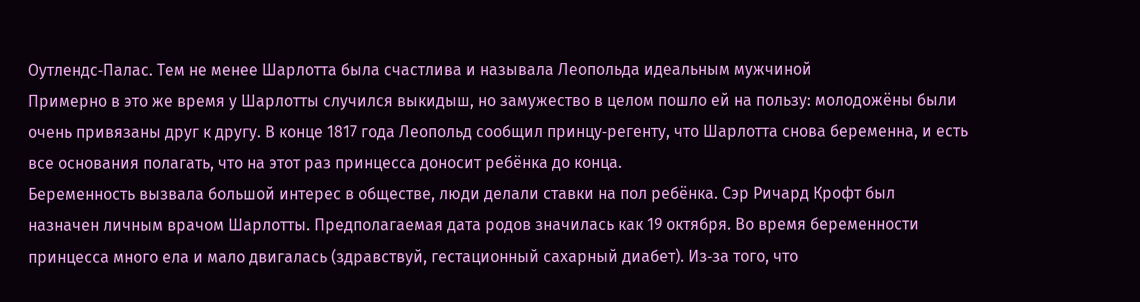Оутлендс‑Палас. Тем не менее Шарлотта была счастлива и называла Леопольда идеальным мужчиной
Примерно в это же время у Шарлотты случился выкидыш, но замужество в целом пошло ей на пользу: молодожёны были очень привязаны друг к другу. В конце 1817 года Леопольд сообщил принцу‑регенту, что Шарлотта снова беременна, и есть все основания полагать, что на этот раз принцесса доносит ребёнка до конца.
Беременность вызвала большой интерес в обществе, люди делали ставки на пол ребёнка. Сэр Ричард Крофт был назначен личным врачом Шарлотты. Предполагаемая дата родов значилась как 19 октября. Во время беременности принцесса много ела и мало двигалась (здравствуй, гестационный сахарный диабет). Из‑за того, что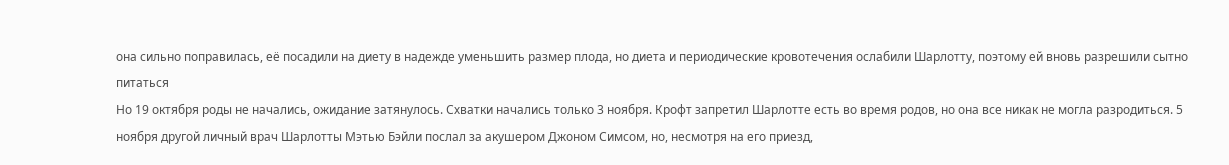она сильно поправилась, её посадили на диету в надежде уменьшить размер плода, но диета и периодические кровотечения ослабили Шарлотту, поэтому ей вновь разрешили сытно питаться
Но 19 октября роды не начались, ожидание затянулось. Схватки начались только 3 ноября. Крофт запретил Шарлотте есть во время родов, но она все никак не могла разродиться. 5 ноября другой личный врач Шарлотты Мэтью Бэйли послал за акушером Джоном Симсом, но, несмотря на его приезд,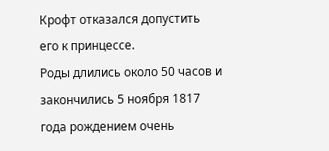Крофт отказался допустить его к принцессе.
Роды длились около 50 часов и закончились 5 ноября 1817 года рождением очень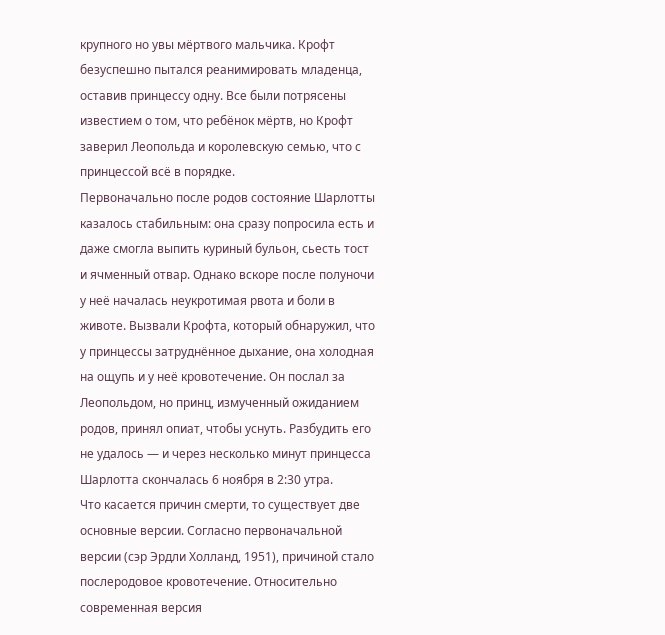крупного но увы мёртвого мальчика. Крофт безуспешно пытался реанимировать младенца, оставив принцессу одну. Все были потрясены известием о том, что ребёнок мёртв, но Крофт заверил Леопольда и королевскую семью, что с принцессой всё в порядке.
Первоначально после родов состояние Шарлотты казалось стабильным: она сразу попросила есть и даже смогла выпить куриный бульон, сьесть тост и ячменный отвар. Однако вскоре после полуночи у неё началась неукротимая рвота и боли в животе. Вызвали Крофта, который обнаружил, что у принцессы затруднённое дыхание, она холодная на ощупь и у неё кровотечение. Он послал за Леопольдом, но принц, измученный ожиданием родов, принял опиат, чтобы уснуть. Разбудить его не удалось — и через несколько минут принцесса Шарлотта скончалась 6 ноября в 2:30 утра.
Что касается причин смерти, то существует две основные версии. Согласно первоначальной версии (сэр Эрдли Холланд, 1951), причиной стало послеродовое кровотечение. Относительно современная версия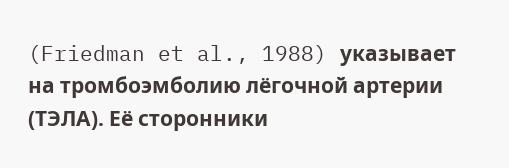(Friedman et al., 1988) указывает на тромбоэмболию лёгочной артерии (ТЭЛА). Её сторонники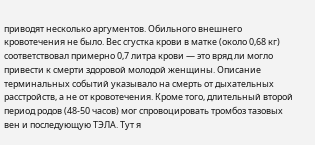приводят несколько аргументов. Обильного внешнего кровотечения не было. Вес сгустка крови в матке (около 0,68 кг) соответствовал примерно 0,7 литра крови — это вряд ли могло привести к смерти здоровой молодой женщины. Описание терминальных событий указывало на смерть от дыхательных расстройств, а не от кровотечения. Кроме того, длительный второй период родов (48-50 часов) мог спровоцировать тромбоз тазовых вен и последующую ТЭЛА. Тут я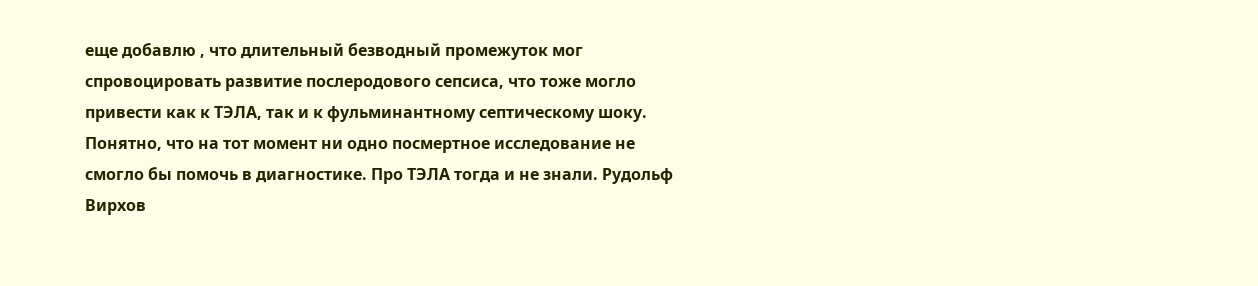еще добавлю , что длительный безводный промежуток мог спровоцировать развитие послеродового сепсиса, что тоже могло привести как к ТЭЛА, так и к фульминантному септическому шоку. Понятно, что на тот момент ни одно посмертное исследование не смогло бы помочь в диагностике. Про ТЭЛА тогда и не знали. Рудольф Вирхов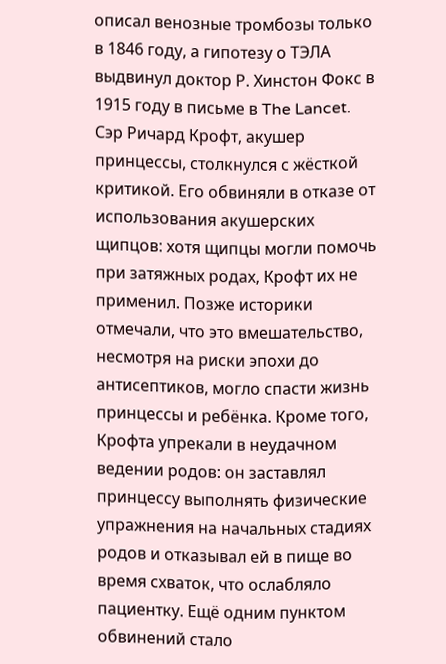описал венозные тромбозы только в 1846 году, а гипотезу о ТЭЛА выдвинул доктор Р. Хинстон Фокс в 1915 году в письме в The Lancet.
Сэр Ричард Крофт, акушер принцессы, столкнулся с жёсткой критикой. Его обвиняли в отказе от использования акушерских щипцов: хотя щипцы могли помочь при затяжных родах, Крофт их не применил. Позже историки отмечали, что это вмешательство, несмотря на риски эпохи до антисептиков, могло спасти жизнь принцессы и ребёнка. Кроме того, Крофта упрекали в неудачном ведении родов: он заставлял принцессу выполнять физические упражнения на начальных стадиях родов и отказывал ей в пище во время схваток, что ослабляло пациентку. Ещё одним пунктом обвинений стало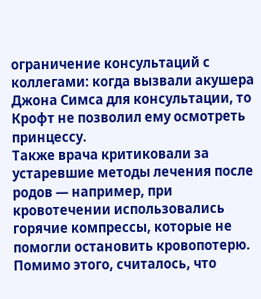ограничение консультаций с коллегами: когда вызвали акушера Джона Симса для консультации, то Крофт не позволил ему осмотреть принцессу.
Также врача критиковали за устаревшие методы лечения после родов — например, при кровотечении использовались горячие компрессы, которые не помогли остановить кровопотерю. Помимо этого, считалось, что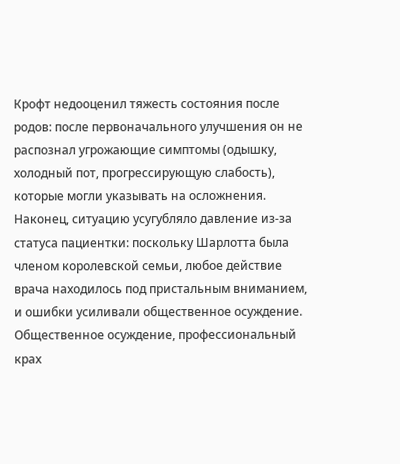Крофт недооценил тяжесть состояния после родов: после первоначального улучшения он не распознал угрожающие симптомы (одышку, холодный пот, прогрессирующую слабость), которые могли указывать на осложнения. Наконец, ситуацию усугубляло давление из‑за статуса пациентки: поскольку Шарлотта была членом королевской семьи, любое действие врача находилось под пристальным вниманием, и ошибки усиливали общественное осуждение.
Общественное осуждение, профессиональный крах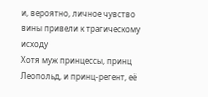и, вероятно, личное чувство вины привели к трагическому исходу
Хотя муж принцессы, принц Леопольд, и принц‑регент, её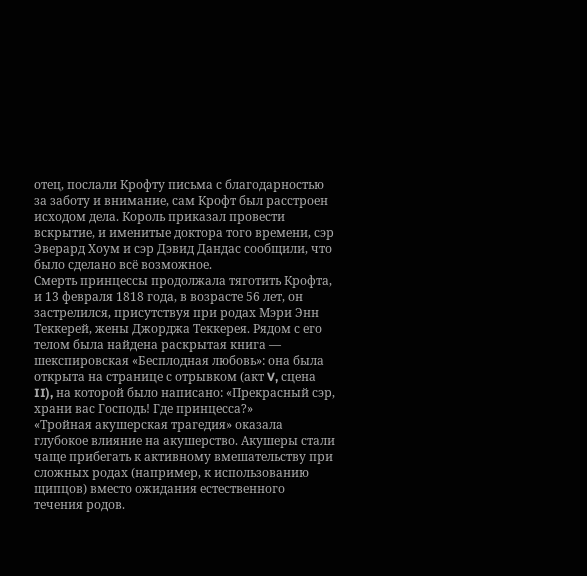отец, послали Крофту письма с благодарностью за заботу и внимание, сам Крофт был расстроен исходом дела. Король приказал провести вскрытие, и именитые доктора того времени, сэр Эверард Хоум и сэр Дэвид Дандас сообщили, что было сделано всё возможное.
Смерть принцессы продолжала тяготить Крофта, и 13 февраля 1818 года, в возрасте 56 лет, он застрелился, присутствуя при родах Мэри Энн Теккерей, жены Джорджа Теккерея. Рядом с его телом была найдена раскрытая книга — шекспировская «Бесплодная любовь»: она была открыта на странице с отрывком (акт V, сцена II), на которой было написано: «Прекрасный сэр, храни вас Господь! Где принцесса?»
«Тройная акушерская трагедия» оказала глубокое влияние на акушерство. Акушеры стали чаще прибегать к активному вмешательству при сложных родах (например, к использованию щипцов) вместо ожидания естественного течения родов.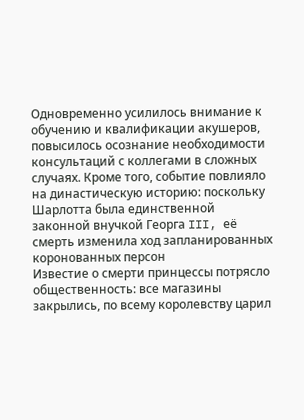Одновременно усилилось внимание к обучению и квалификации акушеров, повысилось осознание необходимости консультаций с коллегами в сложных случаях. Кроме того, событие повлияло на династическую историю: поскольку Шарлотта была единственной законной внучкой Георга III, её смерть изменила ход запланированных коронованных персон
Известие о смерти принцессы потрясло общественность: все магазины закрылись, по всему королевству царил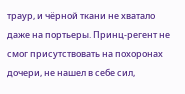траур, и чёрной ткани не хватало даже на портьеры. Принц‑регент не смог присутствовать на похоронах дочери, не нашел в себе сил,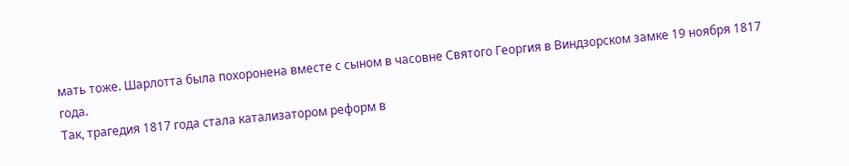мать тоже. Шарлотта была похоронена вместе с сыном в часовне Святого Георгия в Виндзорском замке 19 ноября 1817 года.
Так, трагедия 1817 года стала катализатором реформ в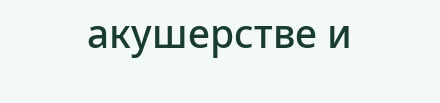акушерстве и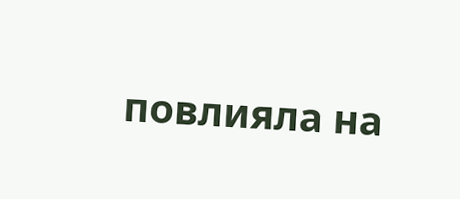повлияла на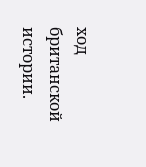ход британской истории.